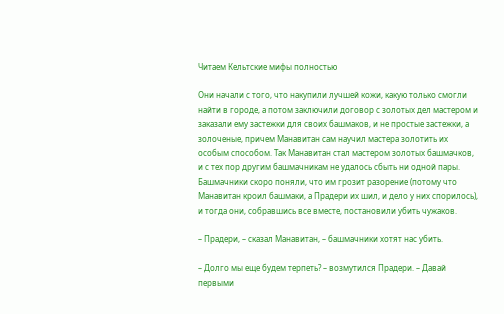Читаем Кельтские мифы полностью

Они начали с того, что накупили лучшей кожи, какую только смогли найти в городе, а потом заключили договор с золотых дел мастером и заказали ему застежки для своих башмаков, и не простые застежки, а золоченые, причем Манавитан сам научил мастера золотить их особым способом. Так Манавитан стал мастером золотых башмачков, и с тех пор другим башмачникам не удалось сбыть ни одной пары. Башмачники скоро поняли, что им грозит разорение (потому что Манавитан кроил башмаки, а Прадери их шил, и дело у них спорилось), и тогда они, собравшись все вместе, постановили убить чужаков.

– Прадери, – сказал Манавитан, – башмачники хотят нас убить.

– Долго мы еще будем терпеть? – возмутился Прадери. – Давай первыми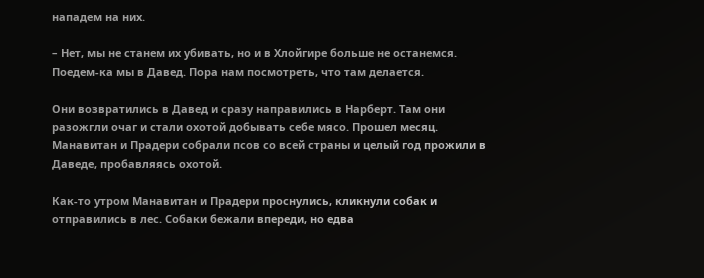нападем на них.

– Нет, мы не станем их убивать, но и в Хлойгире больше не останемся. Поедем-ка мы в Давед. Пора нам посмотреть, что там делается.

Они возвратились в Давед и сразу направились в Нарберт. Там они разожгли очаг и стали охотой добывать себе мясо. Прошел месяц. Манавитан и Прадери собрали псов со всей страны и целый год прожили в Даведе, пробавляясь охотой.

Как-то утром Манавитан и Прадери проснулись, кликнули собак и отправились в лес. Собаки бежали впереди, но едва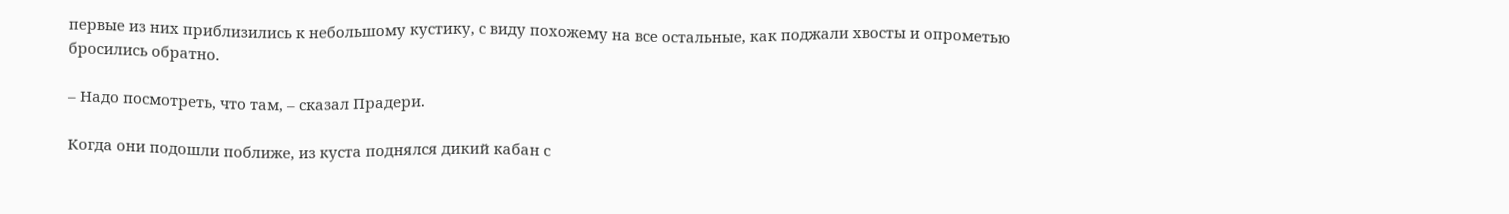первые из них приблизились к небольшому кустику, с виду похожему на все остальные, как поджали хвосты и опрометью бросились обратно.

– Надо посмотреть, что там, – сказал Прадери.

Когда они подошли поближе, из куста поднялся дикий кабан с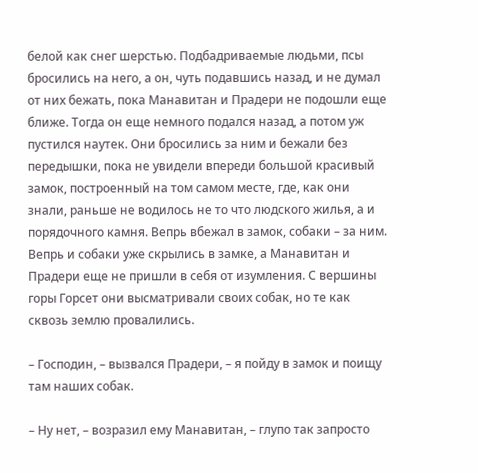белой как снег шерстью. Подбадриваемые людьми, псы бросились на него, а он, чуть подавшись назад, и не думал от них бежать, пока Манавитан и Прадери не подошли еще ближе. Тогда он еще немного подался назад, а потом уж пустился наутек. Они бросились за ним и бежали без передышки, пока не увидели впереди большой красивый замок, построенный на том самом месте, где, как они знали, раньше не водилось не то что людского жилья, а и порядочного камня. Вепрь вбежал в замок, собаки – за ним. Вепрь и собаки уже скрылись в замке, а Манавитан и Прадери еще не пришли в себя от изумления. С вершины горы Горсет они высматривали своих собак, но те как сквозь землю провалились.

– Господин, – вызвался Прадери, – я пойду в замок и поищу там наших собак.

– Ну нет, – возразил ему Манавитан, – глупо так запросто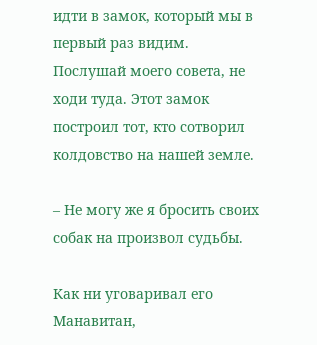идти в замок, который мы в первый раз видим. Послушай моего совета, не ходи туда. Этот замок построил тот, кто сотворил колдовство на нашей земле.

– Не могу же я бросить своих собак на произвол судьбы.

Как ни уговаривал его Манавитан,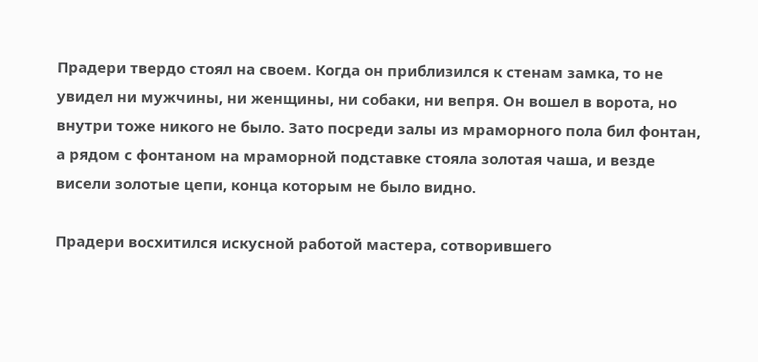Прадери твердо стоял на своем. Когда он приблизился к стенам замка, то не увидел ни мужчины, ни женщины, ни собаки, ни вепря. Он вошел в ворота, но внутри тоже никого не было. Зато посреди залы из мраморного пола бил фонтан, а рядом с фонтаном на мраморной подставке стояла золотая чаша, и везде висели золотые цепи, конца которым не было видно.

Прадери восхитился искусной работой мастера, сотворившего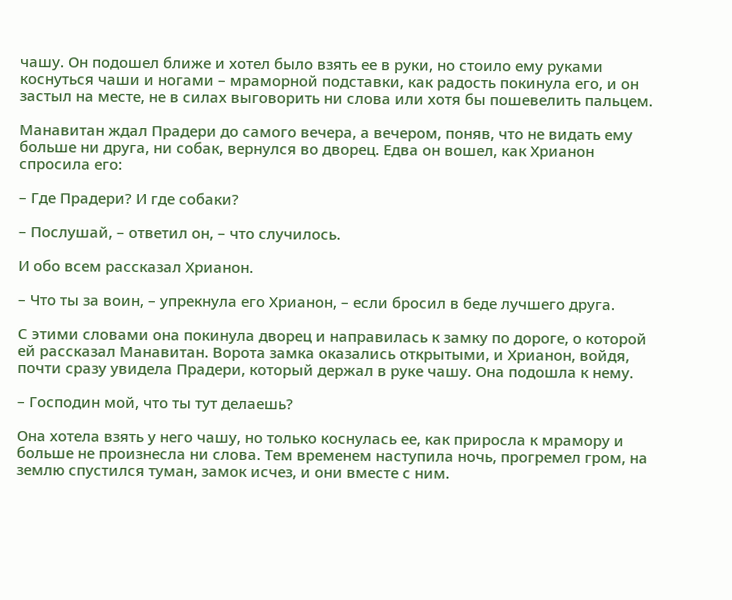чашу. Он подошел ближе и хотел было взять ее в руки, но стоило ему руками коснуться чаши и ногами – мраморной подставки, как радость покинула его, и он застыл на месте, не в силах выговорить ни слова или хотя бы пошевелить пальцем.

Манавитан ждал Прадери до самого вечера, а вечером, поняв, что не видать ему больше ни друга, ни собак, вернулся во дворец. Едва он вошел, как Хрианон спросила его:

– Где Прадери? И где собаки?

– Послушай, – ответил он, – что случилось.

И обо всем рассказал Хрианон.

– Что ты за воин, – упрекнула его Хрианон, – если бросил в беде лучшего друга.

С этими словами она покинула дворец и направилась к замку по дороге, о которой ей рассказал Манавитан. Ворота замка оказались открытыми, и Хрианон, войдя, почти сразу увидела Прадери, который держал в руке чашу. Она подошла к нему.

– Господин мой, что ты тут делаешь?

Она хотела взять у него чашу, но только коснулась ее, как приросла к мрамору и больше не произнесла ни слова. Тем временем наступила ночь, прогремел гром, на землю спустился туман, замок исчез, и они вместе с ним.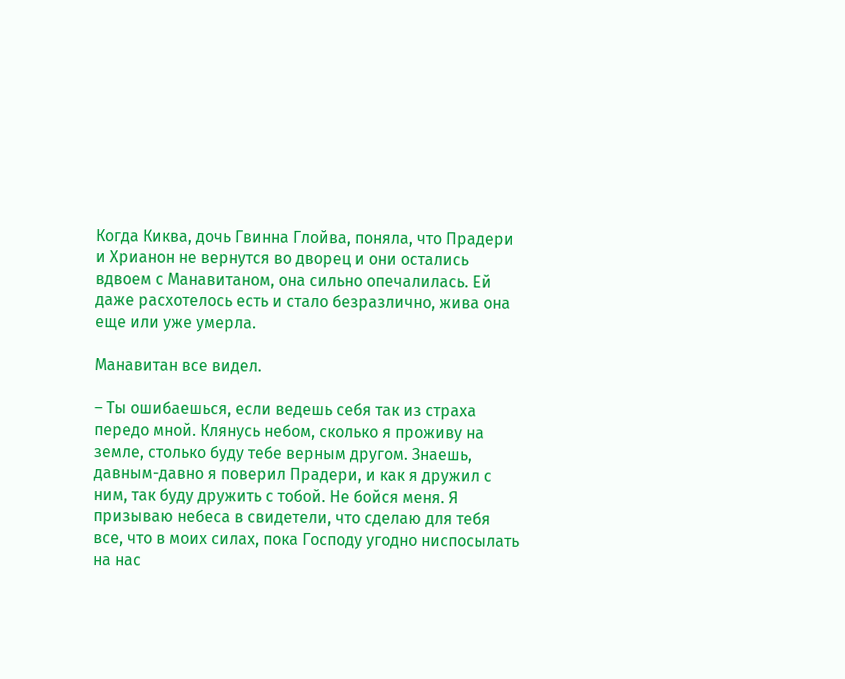Когда Киква, дочь Гвинна Глойва, поняла, что Прадери и Хрианон не вернутся во дворец и они остались вдвоем с Манавитаном, она сильно опечалилась. Ей даже расхотелось есть и стало безразлично, жива она еще или уже умерла.

Манавитан все видел.

– Ты ошибаешься, если ведешь себя так из страха передо мной. Клянусь небом, сколько я проживу на земле, столько буду тебе верным другом. Знаешь, давным-давно я поверил Прадери, и как я дружил с ним, так буду дружить с тобой. Не бойся меня. Я призываю небеса в свидетели, что сделаю для тебя все, что в моих силах, пока Господу угодно ниспосылать на нас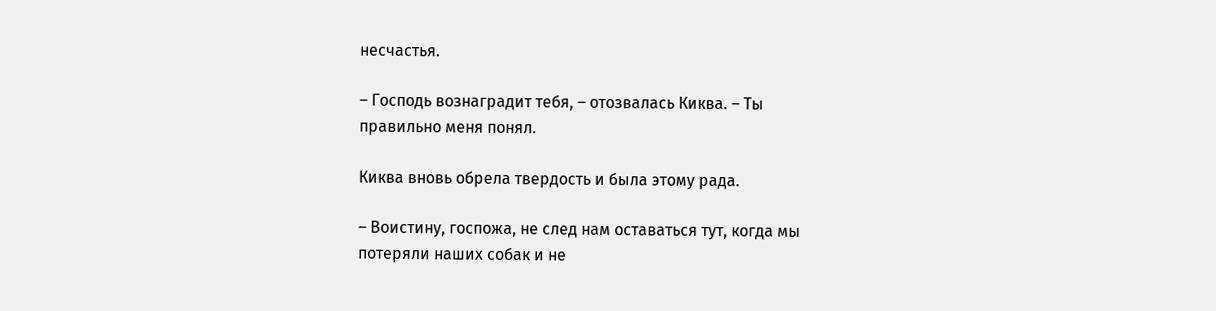несчастья.

– Господь вознаградит тебя, – отозвалась Киква. – Ты правильно меня понял.

Киква вновь обрела твердость и была этому рада.

– Воистину, госпожа, не след нам оставаться тут, когда мы потеряли наших собак и не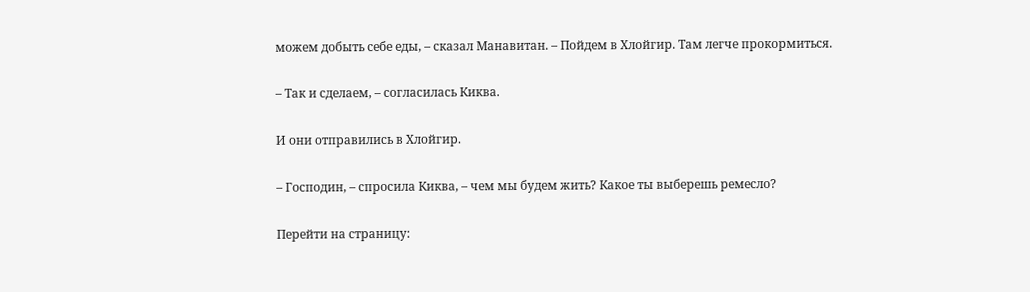можем добыть себе еды, – сказал Манавитан. – Пойдем в Хлойгир. Там легче прокормиться.

– Так и сделаем, – согласилась Киква.

И они отправились в Хлойгир.

– Господин, – спросила Киква, – чем мы будем жить? Какое ты выберешь ремесло?

Перейти на страницу: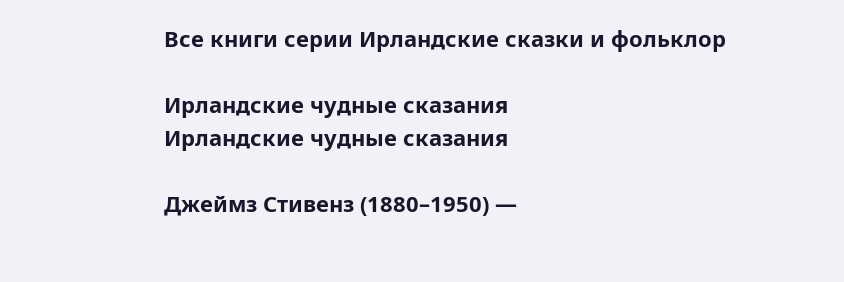Все книги серии Ирландские сказки и фольклор

Ирландские чудные сказания
Ирландские чудные сказания

Джеймз Стивенз (1880–1950) —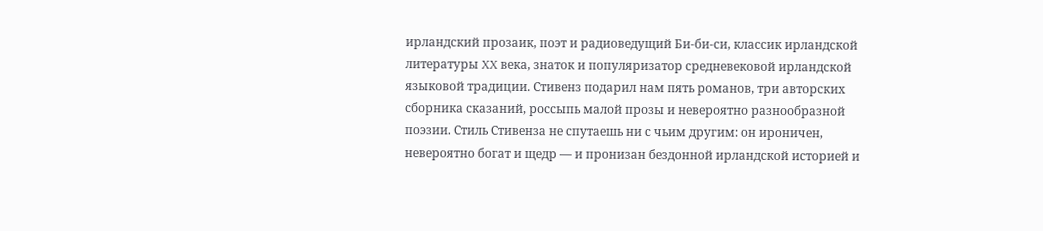ирландский прозаик, поэт и радиоведущий Би-би-си, классик ирландской литературы XX века, знаток и популяризатор средневековой ирландской языковой традиции. Стивенз подарил нам пять романов, три авторских сборника сказаний, россыпь малой прозы и невероятно разнообразной поэзии. Стиль Стивенза не спутаешь ни с чьим другим: он ироничен, невероятно богат и щедр — и пронизан бездонной ирландской историей и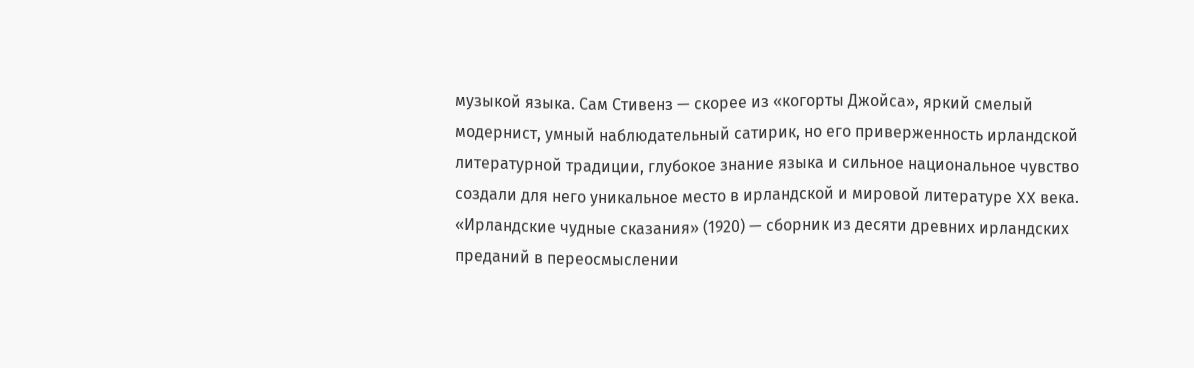музыкой языка. Сам Стивенз — скорее из «когорты Джойса», яркий смелый модернист, умный наблюдательный сатирик, но его приверженность ирландской литературной традиции, глубокое знание языка и сильное национальное чувство создали для него уникальное место в ирландской и мировой литературе XX века. «Ирландские чудные сказания» (1920) — сборник из десяти древних ирландских преданий в переосмыслении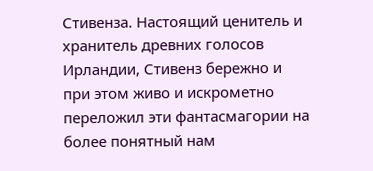Стивенза. Настоящий ценитель и хранитель древних голосов Ирландии, Стивенз бережно и при этом живо и искрометно переложил эти фантасмагории на более понятный нам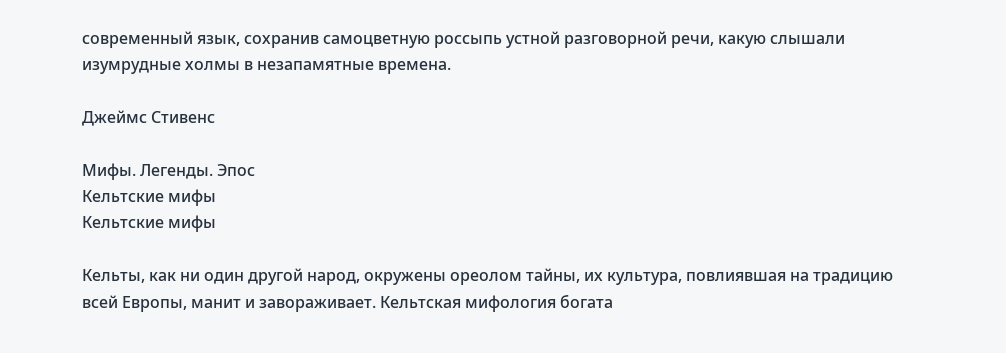современный язык, сохранив самоцветную россыпь устной разговорной речи, какую слышали изумрудные холмы в незапамятные времена.

Джеймс Стивенс

Мифы. Легенды. Эпос
Кельтские мифы
Кельтские мифы

Кельты, как ни один другой народ, окружены ореолом тайны, их культура, повлиявшая на традицию всей Европы, манит и завораживает. Кельтская мифология богата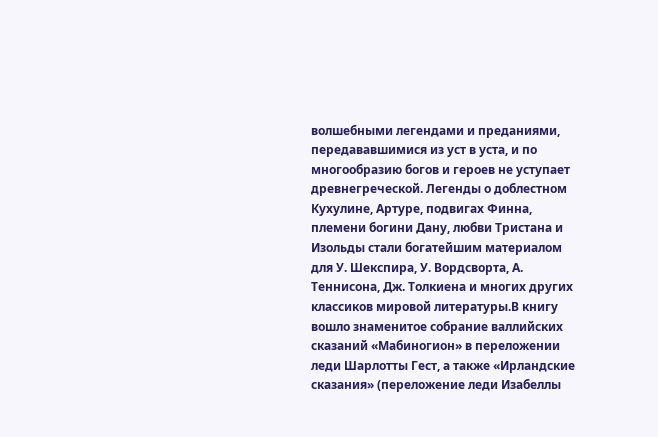волшебными легендами и преданиями, передававшимися из уст в уста, и по многообразию богов и героев не уступает древнегреческой. Легенды о доблестном Кухулине, Артуре, подвигах Финна, племени богини Дану, любви Тристана и Изольды стали богатейшим материалом для У. Шекспира, У. Вордсворта, А. Теннисона, Дж. Толкиена и многих других классиков мировой литературы.В книгу вошло знаменитое собрание валлийских сказаний «Мабиногион» в переложении леди Шарлотты Гест, а также «Ирландские сказания» (переложение леди Изабеллы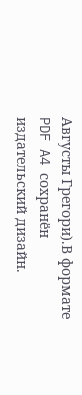Августы Грегори).В формате PDF A4 сохранён издательский дизайн.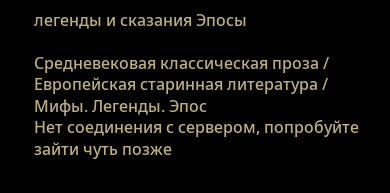легенды и сказания Эпосы

Средневековая классическая проза / Европейская старинная литература / Мифы. Легенды. Эпос
Нет соединения с сервером, попробуйте зайти чуть позже